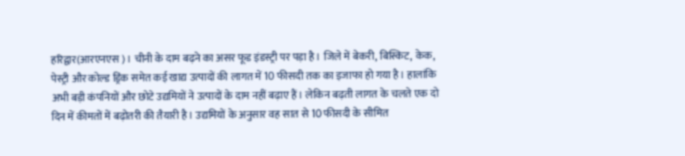हरिद्वार(आरएनएस)। चीनी के दाम बढ़ने का असर फूड इंडस्ट्री पर पड़ा है। जिले में बेकरी, बिस्किट, केक, पेस्ट्री और कोल्ड ड्रिंक समेत कई खाद्य उत्पादों की लागत में 10 फीसदी तक का इजाफा हो गया है। हालांकि अभी बड़ी कंपनियों और छोटे उद्यमियों ने उत्पादों के दाम नहीं बढ़ाए हैं। लेकिन बढ़ती लागत के चलते एक दो दिन में कीमतों में बढ़ोतरी की तैयारी है। उद्यमियों के अनुसार वह सात से 10 फीसदी के सीमित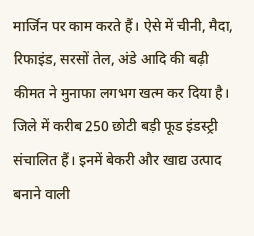मार्जिन पर काम करते हैं। ऐसे में चीनी, मैदा, रिफाइंड, सरसों तेल, अंडे आदि की बढ़ी कीमत ने मुनाफा लगभग खत्म कर दिया है। जिले में करीब 250 छोटी बड़ी फूड इंडस्ट्री संचालित हैं। इनमें बेकरी और खाद्य उत्पाद बनाने वाली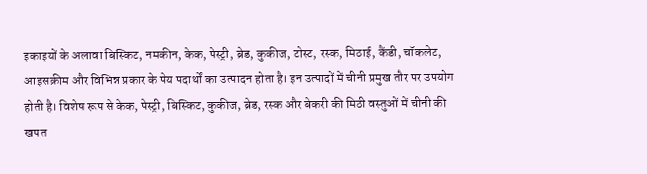इकाइयों के अलावा बिस्किट, नमकीन, केक, पेस्ट्री, ब्रेड, कुकीज, टोस्ट, रस्क, मिठाई, कैंडी, चॉकलेट, आइसक्रीम और विभिन्न प्रकार के पेय पदार्थों का उत्पादन होता है। इन उत्पादों में चीनी प्रमुख तौर पर उपयोग होती है। विशेष रूप से केक, पेस्ट्री, बिस्किट, कुकीज, ब्रेड, रस्क और बेकरी की मिठी वस्तुओं में चीनी की खपत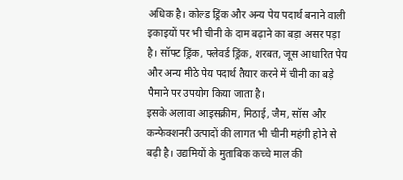अधिक है। कोल्ड ड्रिंक और अन्य पेय पदार्थ बनाने वाली इकाइयों पर भी चीनी के दाम बढ़ाने का बड़ा असर पड़ा है। सॉफ्ट ड्रिंक, फ्लेवर्ड ड्रिंक, शरबत, जूस आधारित पेय और अन्य मीठे पेय पदार्थ तैयार करने में चीनी का बड़े पैमाने पर उपयोग किया जाता है।
इसके अलावा आइसक्रीम, मिठाई, जैम, सॉस और कन्फेक्शनरी उत्पादों की लागत भी चीनी महंगी होने से बढ़ी है। उद्यमियों के मुताबिक कच्चे माल की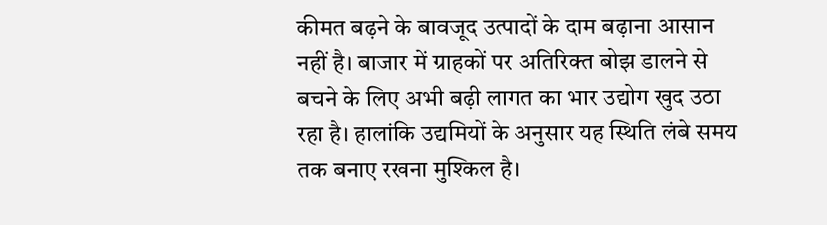कीमत बढ़ने के बावजूद उत्पादों के दाम बढ़ाना आसान नहीं है। बाजार में ग्राहकों पर अतिरिक्त बोझ डालने से बचने के लिए अभी बढ़ी लागत का भार उद्योग खुद उठा रहा है। हालांकि उद्यमियों के अनुसार यह स्थिति लंबे समय तक बनाए रखना मुश्किल है।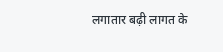लगातार बढ़ी लागत के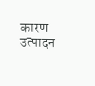कारण उत्पादन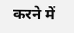करने में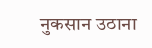नुकसान उठाना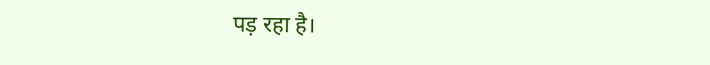पड़ रहा है।